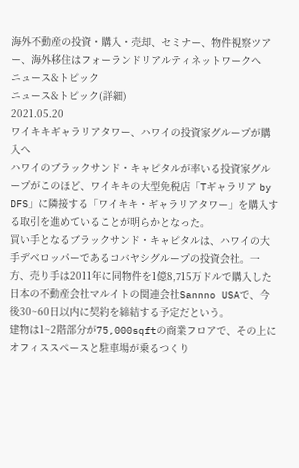海外不動産の投資・購入・売却、セミナー、物件視察ツアー、海外移住はフォーランドリアルティネットワークへ
ニュース&トピック
ニュース&トピック(詳細)
2021.05.20
ワイキキギャラリアタワー、ハワイの投資家グループが購入へ
ハワイのブラックサンド・キャピタルが率いる投資家グループがこのほど、ワイキキの大型免税店「Tギャラリア by DFS」に隣接する「ワイキキ・ギャラリアタワー」を購入する取引を進めていることが明らかとなった。
買い手となるブラックサンド・キャピタルは、ハワイの大手デベロッパーであるコバヤシグループの投資会社。一方、売り手は2011年に同物件を1億8,715万ドルで購入した日本の不動産会社マルイトの関連会社Sannno USAで、今後30~60日以内に契約を締結する予定だという。
建物は1~2階部分が75,000sqftの商業フロアで、その上にオフィススペースと駐車場が乗るつくり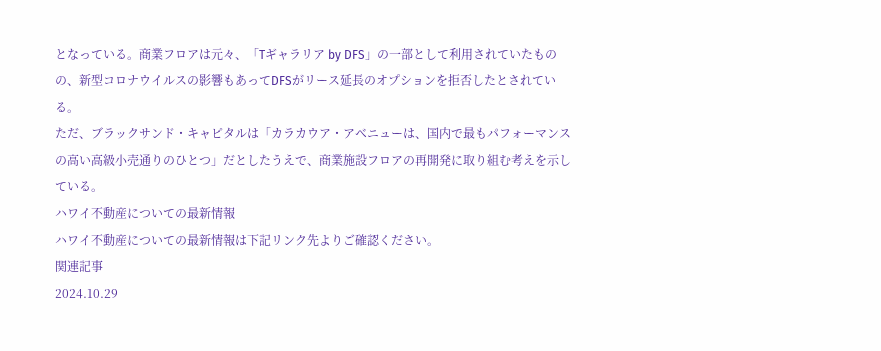となっている。商業フロアは元々、「Tギャラリア by DFS」の一部として利用されていたものの、新型コロナウイルスの影響もあってDFSがリース延長のオプションを拒否したとされている。
ただ、ブラックサンド・キャピタルは「カラカウア・アベニューは、国内で最もパフォーマンスの高い高級小売通りのひとつ」だとしたうえで、商業施設フロアの再開発に取り組む考えを示している。
ハワイ不動産についての最新情報
ハワイ不動産についての最新情報は下記リンク先よりご確認ください。
関連記事
2024.10.29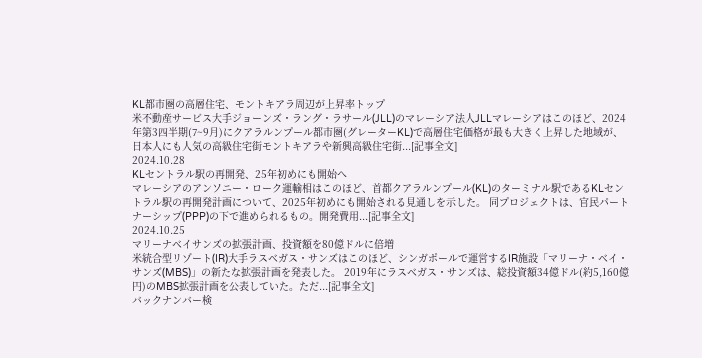KL都市圏の高層住宅、モントキアラ周辺が上昇率トップ
米不動産サービス大手ジョーンズ・ラング・ラサール(JLL)のマレーシア法人JLLマレーシアはこのほど、2024年第3四半期(7~9月)にクアラルンプール都市圏(グレーターKL)で高層住宅価格が最も大きく上昇した地域が、日本人にも人気の高級住宅街モントキアラや新興高級住宅街...[記事全文]
2024.10.28
KLセントラル駅の再開発、25年初めにも開始へ
マレーシアのアンソニー・ローク運輸相はこのほど、首都クアラルンプール(KL)のターミナル駅であるKLセントラル駅の再開発計画について、2025年初めにも開始される見通しを示した。 同プロジェクトは、官民パートナーシップ(PPP)の下で進められるもの。開発費用...[記事全文]
2024.10.25
マリーナベイサンズの拡張計画、投資額を80億ドルに倍増
米統合型リゾート(IR)大手ラスベガス・サンズはこのほど、シンガポールで運営するIR施設「マリーナ・ベイ・サンズ(MBS)」の新たな拡張計画を発表した。 2019年にラスベガス・サンズは、総投資額34億ドル(約5,160億円)のMBS拡張計画を公表していた。ただ...[記事全文]
バックナンバー検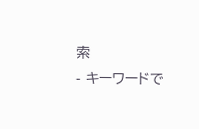索
- キーワードで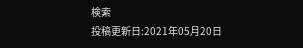検索
投稿更新日:2021年05月20日